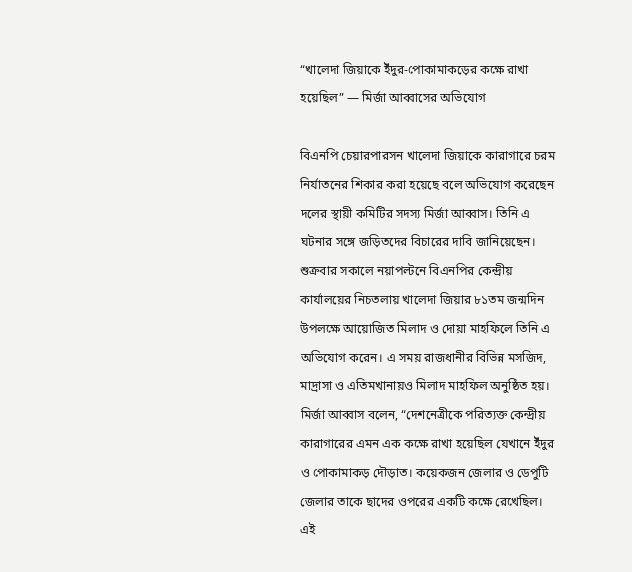“খালেদা জিয়াকে ইঁদুর-পোকামাকড়ের কক্ষে রাখা হয়েছিল” — মির্জা আব্বাসের অভিযোগ

বিএনপি চেয়ারপারসন খালেদা জিয়াকে কারাগারে চরম নির্যাতনের শিকার করা হয়েছে বলে অভিযোগ করেছেন দলের স্থায়ী কমিটির সদস্য মির্জা আব্বাস। তিনি এ ঘটনার সঙ্গে জড়িতদের বিচারের দাবি জানিয়েছেন।
শুক্রবার সকালে নয়াপল্টনে বিএনপির কেন্দ্রীয় কার্যালয়ের নিচতলায় খালেদা জিয়ার ৮১তম জন্মদিন উপলক্ষে আয়োজিত মিলাদ ও দোয়া মাহফিলে তিনি এ অভিযোগ করেন। এ সময় রাজধানীর বিভিন্ন মসজিদ, মাদ্রাসা ও এতিমখানায়ও মিলাদ মাহফিল অনুষ্ঠিত হয়।
মির্জা আব্বাস বলেন, “দেশনেত্রীকে পরিত্যক্ত কেন্দ্রীয় কারাগারের এমন এক কক্ষে রাখা হয়েছিল যেখানে ইঁদুর ও পোকামাকড় দৌড়াত। কয়েকজন জেলার ও ডেপুটি জেলার তাকে ছাদের ওপরের একটি কক্ষে রেখেছিল। এই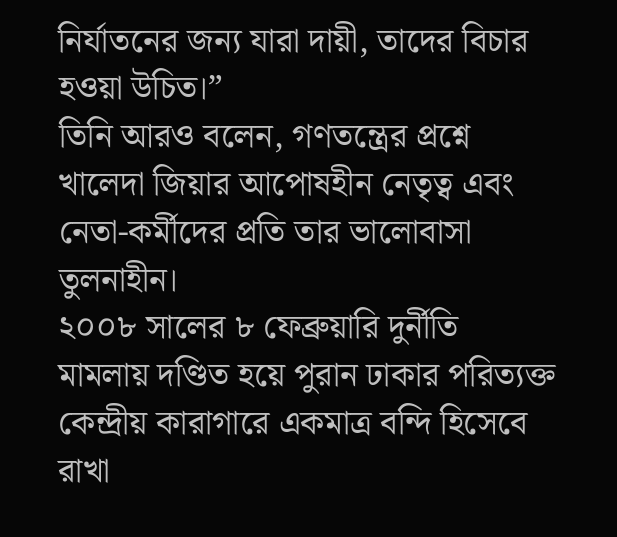নির্যাতনের জন্য যারা দায়ী, তাদের বিচার হওয়া উচিত।”
তিনি আরও বলেন, গণতন্ত্রের প্রশ্নে খালেদা জিয়ার আপোষহীন নেতৃত্ব এবং নেতা-কর্মীদের প্রতি তার ভালোবাসা তুলনাহীন।
২০০৮ সালের ৮ ফেব্রুয়ারি দুর্নীতি মামলায় দণ্ডিত হয়ে পুরান ঢাকার পরিত্যক্ত কেন্দ্রীয় কারাগারে একমাত্র বন্দি হিসেবে রাখা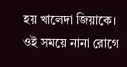হয় খালেদা জিয়াকে। ওই সময়ে নানা রোগে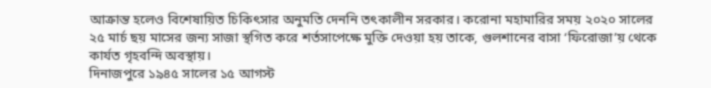আক্রান্ত হলেও বিশেষায়িত চিকিৎসার অনুমতি দেননি তৎকালীন সরকার। করোনা মহামারির সময় ২০২০ সালের ২৫ মার্চ ছয় মাসের জন্য সাজা স্থগিত করে শর্তসাপেক্ষে মুক্তি দেওয়া হয় তাকে, গুলশানের বাসা ‘ফিরোজা’য় থেকে কার্যত গৃহবন্দি অবস্থায়।
দিনাজপুরে ১৯৪৫ সালের ১৫ আগস্ট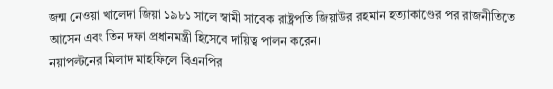জন্ম নেওয়া খালেদা জিয়া ১৯৮১ সালে স্বামী সাবেক রাষ্ট্রপতি জিয়াউর রহমান হত্যাকাণ্ডের পর রাজনীতিতে আসেন এবং তিন দফা প্রধানমন্ত্রী হিসেবে দায়িত্ব পালন করেন।
নয়াপল্টনের মিলাদ মাহফিলে বিএনপির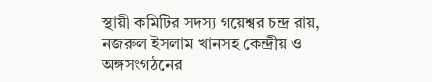স্থায়ী কমিটির সদস্য গয়েশ্বর চন্দ্র রায়, নজরুল ইসলাম খানসহ কেন্দ্রীয় ও অঙ্গসংগঠনের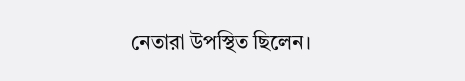নেতারা উপস্থিত ছিলেন।